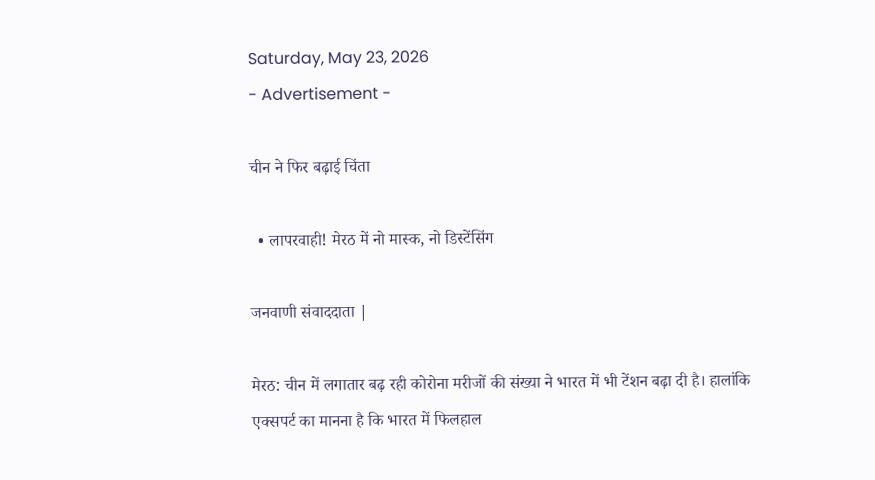Saturday, May 23, 2026
- Advertisement -

चीन ने फिर बढ़ाई चिंता

  • लापरवाही! मेरठ में नो मास्क, नो डिस्टेंसिंग

जनवाणी संवाददाता |

मेरठ: चीन में लगातार बढ़ रही कोरोना मरीजों की संख्या ने भारत में भी टेंशन बढ़ा दी है। हालांकि एक्सपर्ट का मानना है कि भारत में फिलहाल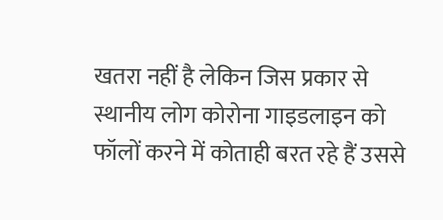खतरा नहीं है लेकिन जिस प्रकार से स्थानीय लोग कोरोना गाइडलाइन को फॉलों करने में कोताही बरत रहे हैं उससे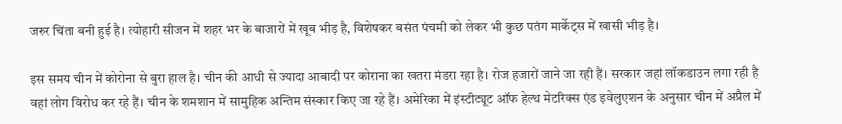जरुर चिंता बनी हुई है। त्योहारी सीजन में शहर भर के बाजारों में खूब भीड़ है, विशेषकर बसंत पंचमी को लेकर भी कुछ पतंग मार्केट्स में खासी भीड़ है।

इस समय चीन में कोरोना से बुरा हाल है। चीन की आधी से ज्यादा आबादी पर कोराना का खतरा मंडरा रहा है। रोज हजारों जाने जा रही हैं। सरकार जहां लॉकडाउन लगा रही है वहां लोग विरोध कर रहे हैं। चीन के शमशान में सामुहिक अन्तिम संस्कार किए जा रहे हैं। अमेरिका में इंस्टीट्यूट ऑफ हेल्थ मेटरिक्स एंड इवेलुएशन के अनुसार चीन में अप्रैल में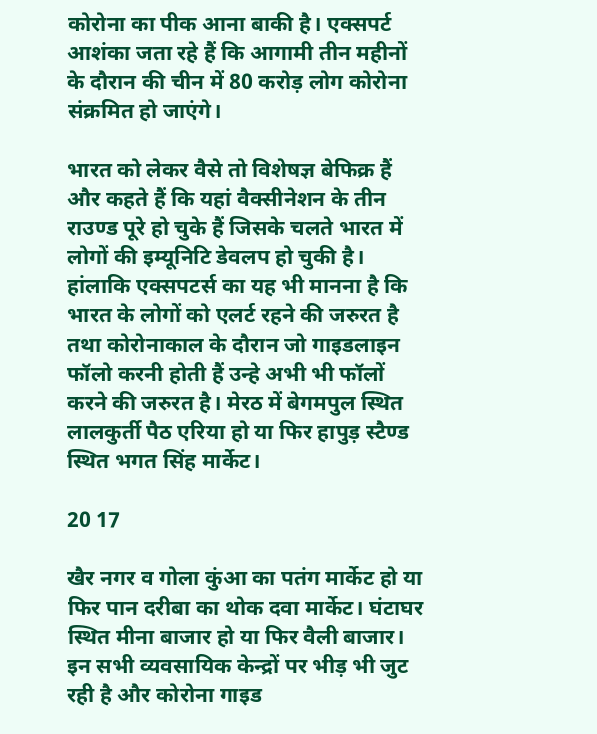कोरोना का पीक आना बाकी है। एक्सपर्ट आशंका जता रहे हैं कि आगामी तीन महीनों के दौरान की चीन में 80 करोड़ लोग कोरोना संक्रमित हो जाएंगे।

भारत को लेकर वैसे तो विशेषज्ञ बेफिक्र हैं और कहते हैं कि यहां वैक्सीनेशन के तीन राउण्ड पूरे हो चुके हैं जिसके चलते भारत में लोगों की इम्यूनिटि डेवलप हो चुकी है। हांलाकि एक्सपटर्स का यह भी मानना है कि भारत के लोगों को एलर्ट रहने की जरुरत है तथा कोरोनाकाल के दौरान जो गाइडलाइन फॉलो करनी होती हैं उन्हे अभी भी फॉलों करने की जरुरत है। मेरठ में बेगमपुल स्थित लालकुर्ती पैठ एरिया हो या फिर हापुड़ स्टैण्ड स्थित भगत सिंह मार्केट।

20 17

खैर नगर व गोला कुंआ का पतंग मार्केट हो या फिर पान दरीबा का थोक दवा मार्केट। घंटाघर स्थित मीना बाजार हो या फिर वैली बाजार। इन सभी व्यवसायिक केन्द्रों पर भीड़ भी जुट रही है और कोरोना गाइड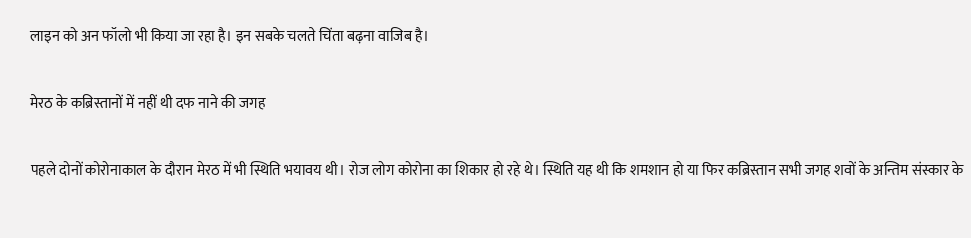लाइन को अन फॉलो भी किया जा रहा है। इन सबके चलते चिंता बढ़ना वाजिब है।

मेरठ के कब्रिस्तानों में नहीं थी दफ नाने की जगह

पहले दोनों कोरोनाकाल के दौरान मेरठ में भी स्थिति भयावय थी। रोज लोग कोरोना का शिकार हो रहे थे। स्थिति यह थी कि शमशान हो या फिर कब्रिस्तान सभी जगह शवों के अन्तिम संस्कार के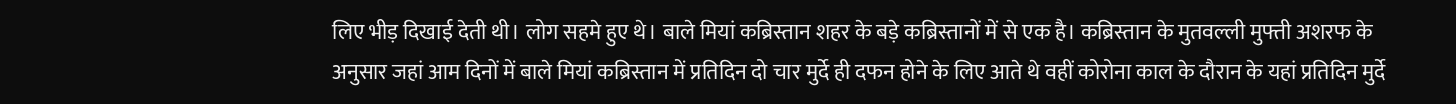लिए भीड़ दिखाई देती थी। लोग सहमे हुए थे। बाले मियां कब्रिस्तान शहर के बड़े कब्रिस्तानों में से एक है। कब्रिस्तान के मुतवल्ली मुफ्ती अशरफ के अनुसार जहां आम दिनों में बाले मियां कब्रिस्तान में प्रतिदिन दो चार मुर्दे ही दफन होने के लिए आते थे वहीं कोरोना काल के दौरान के यहां प्रतिदिन मुर्दे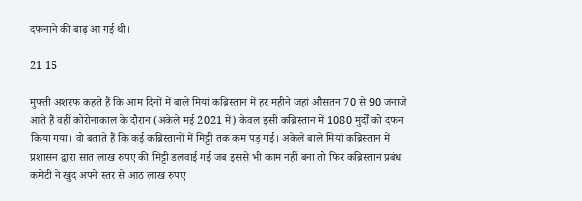दफनाने की बाढ़ आ गई थी।

21 15

मुफ्ती अशरफ कहते हैं कि आम दिनों में बाले मियां कब्रिस्तान में हर महीने जहां औसतन 70 से 90 जनाजे आते हैं वहीं कोरोनाकाल के दौरान (अकेले मई 2021 में) केवल इसी कब्रिस्तान में 1080 मुर्दों को दफन किया गया। वो बताते हैं कि कई कब्रिस्तानों में मिट्टी तक कम पड़ गई। अकेले बाले मियां कब्रिस्तान में प्रशासन द्वारा सात लाख रुपए की मिट्टी डलवाई गई जब इससे भी काम नहीं बना तो फिर कब्रिस्तान प्रबंध कमेटी ने खुद अपने स्तर से आठ लाख रुपए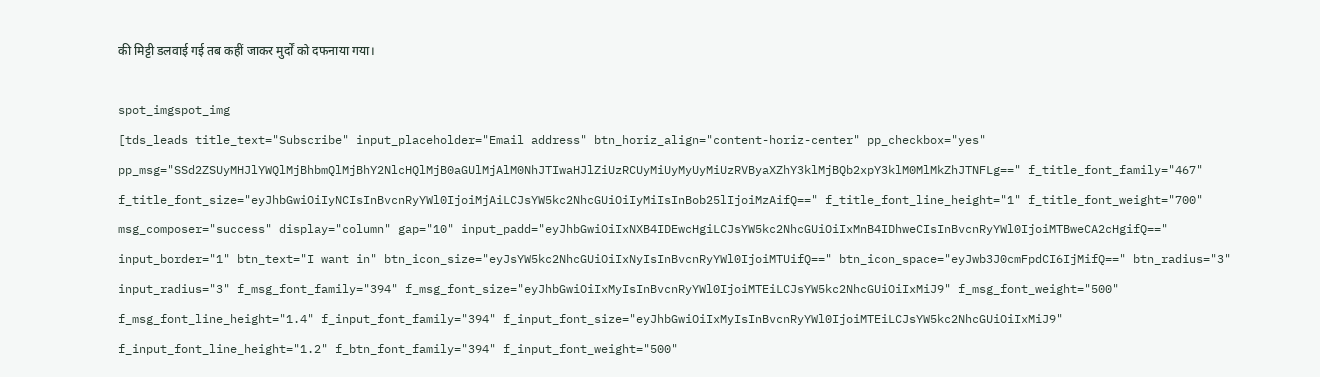की मिट्टी डलवाई गई तब कहीं जाकर मुर्दों को दफनाया गया।

spot_imgspot_img
[tds_leads title_text="Subscribe" input_placeholder="Email address" btn_horiz_align="content-horiz-center" pp_checkbox="yes" pp_msg="SSd2ZSUyMHJlYWQlMjBhbmQlMjBhY2NlcHQlMjB0aGUlMjAlM0NhJTIwaHJlZiUzRCUyMiUyMyUyMiUzRVByaXZhY3klMjBQb2xpY3klM0MlMkZhJTNFLg==" f_title_font_family="467" f_title_font_size="eyJhbGwiOiIyNCIsInBvcnRyYWl0IjoiMjAiLCJsYW5kc2NhcGUiOiIyMiIsInBob25lIjoiMzAifQ==" f_title_font_line_height="1" f_title_font_weight="700" msg_composer="success" display="column" gap="10" input_padd="eyJhbGwiOiIxNXB4IDEwcHgiLCJsYW5kc2NhcGUiOiIxMnB4IDhweCIsInBvcnRyYWl0IjoiMTBweCA2cHgifQ==" input_border="1" btn_text="I want in" btn_icon_size="eyJsYW5kc2NhcGUiOiIxNyIsInBvcnRyYWl0IjoiMTUifQ==" btn_icon_space="eyJwb3J0cmFpdCI6IjMifQ==" btn_radius="3" input_radius="3" f_msg_font_family="394" f_msg_font_size="eyJhbGwiOiIxMyIsInBvcnRyYWl0IjoiMTEiLCJsYW5kc2NhcGUiOiIxMiJ9" f_msg_font_weight="500" f_msg_font_line_height="1.4" f_input_font_family="394" f_input_font_size="eyJhbGwiOiIxMyIsInBvcnRyYWl0IjoiMTEiLCJsYW5kc2NhcGUiOiIxMiJ9" f_input_font_line_height="1.2" f_btn_font_family="394" f_input_font_weight="500"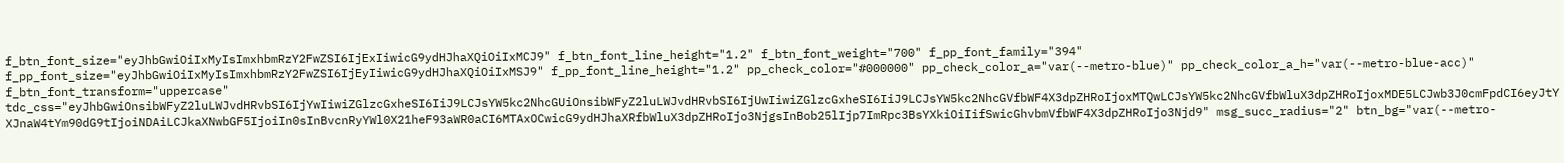f_btn_font_size="eyJhbGwiOiIxMyIsImxhbmRzY2FwZSI6IjExIiwicG9ydHJhaXQiOiIxMCJ9" f_btn_font_line_height="1.2" f_btn_font_weight="700" f_pp_font_family="394" f_pp_font_size="eyJhbGwiOiIxMyIsImxhbmRzY2FwZSI6IjEyIiwicG9ydHJhaXQiOiIxMSJ9" f_pp_font_line_height="1.2" pp_check_color="#000000" pp_check_color_a="var(--metro-blue)" pp_check_color_a_h="var(--metro-blue-acc)" f_btn_font_transform="uppercase" tdc_css="eyJhbGwiOnsibWFyZ2luLWJvdHRvbSI6IjYwIiwiZGlzcGxheSI6IiJ9LCJsYW5kc2NhcGUiOnsibWFyZ2luLWJvdHRvbSI6IjUwIiwiZGlzcGxheSI6IiJ9LCJsYW5kc2NhcGVfbWF4X3dpZHRoIjoxMTQwLCJsYW5kc2NhcGVfbWluX3dpZHRoIjoxMDE5LCJwb3J0cmFpdCI6eyJtYXJnaW4tYm90dG9tIjoiNDAiLCJkaXNwbGF5IjoiIn0sInBvcnRyYWl0X21heF93aWR0aCI6MTAxOCwicG9ydHJhaXRfbWluX3dpZHRoIjo3NjgsInBob25lIjp7ImRpc3BsYXkiOiIifSwicGhvbmVfbWF4X3dpZHRoIjo3Njd9" msg_succ_radius="2" btn_bg="var(--metro-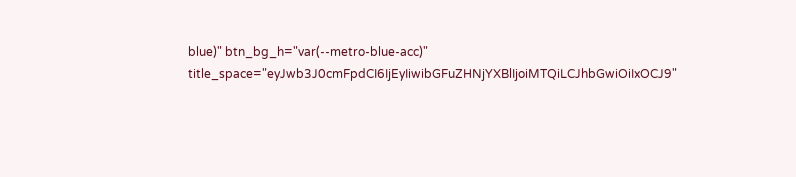blue)" btn_bg_h="var(--metro-blue-acc)" title_space="eyJwb3J0cmFpdCI6IjEyIiwibGFuZHNjYXBlIjoiMTQiLCJhbGwiOiIxOCJ9"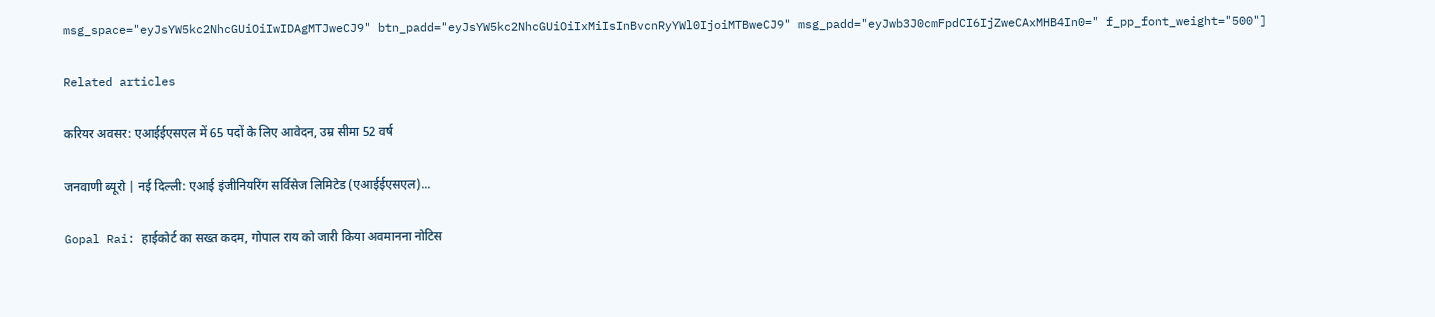msg_space="eyJsYW5kc2NhcGUiOiIwIDAgMTJweCJ9" btn_padd="eyJsYW5kc2NhcGUiOiIxMiIsInBvcnRyYWl0IjoiMTBweCJ9" msg_padd="eyJwb3J0cmFpdCI6IjZweCAxMHB4In0=" f_pp_font_weight="500"]

Related articles

करियर अवसर: एआईईएसएल में 65 पदों के लिए आवेदन, उम्र सीमा 52 वर्ष

जनवाणी ब्यूरो | नई दिल्ली: एआई इंजीनियरिंग सर्विसेज लिमिटेड (एआईईएसएल)...

Gopal Rai: हाईकोर्ट का सख्त कदम, गोपाल राय को जारी किया अवमानना नोटिस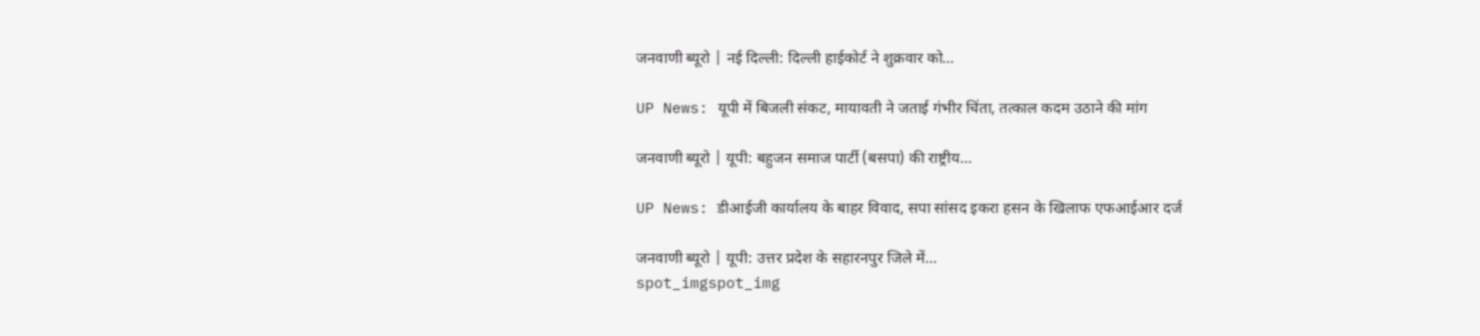जनवाणी ब्यूरो | नई दिल्ली: दिल्ली हाईकोर्ट ने शुक्रवार को...

UP News: यूपी में बिजली संकट, मायावती ने जताई गंभीर चिंता, तत्काल कदम उठाने की मांग

जनवाणी ब्यूरो | यूपी: बहुजन समाज पार्टी (बसपा) की राष्ट्रीय...

UP News: डीआईजी कार्यालय के बाहर विवाद, सपा सांसद इकरा हसन के खिलाफ एफआईआर दर्ज

जनवाणी ब्यूरो | यूपी: उत्तर प्रदेश के सहारनपुर जिले में...
spot_imgspot_img